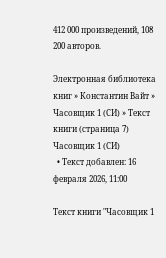412 000 произведений, 108 200 авторов.

Электронная библиотека книг » Константин Вайт » Часовщик 1 (СИ) » Текст книги (страница 7)
Часовщик 1 (СИ)
  • Текст добавлен: 16 февраля 2026, 11:00

Текст книги "Часовщик 1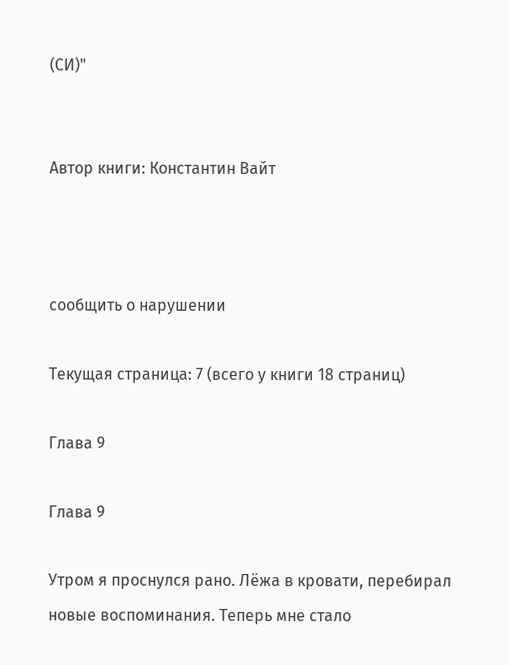(СИ)"


Автор книги: Константин Вайт



сообщить о нарушении

Текущая страница: 7 (всего у книги 18 страниц)

Глава 9

Глава 9

Утром я проснулся рано. Лёжа в кровати, перебирал новые воспоминания. Теперь мне стало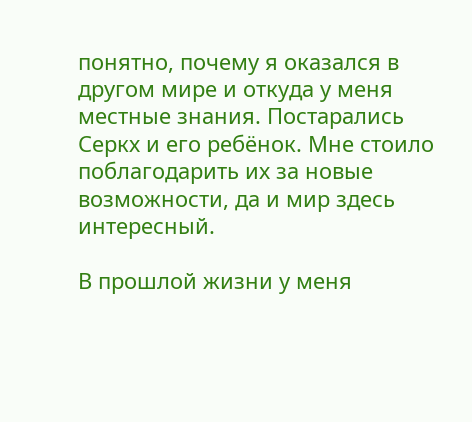понятно, почему я оказался в другом мире и откуда у меня местные знания. Постарались Серкх и его ребёнок. Мне стоило поблагодарить их за новые возможности, да и мир здесь интересный.

В прошлой жизни у меня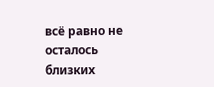всё равно не осталось близких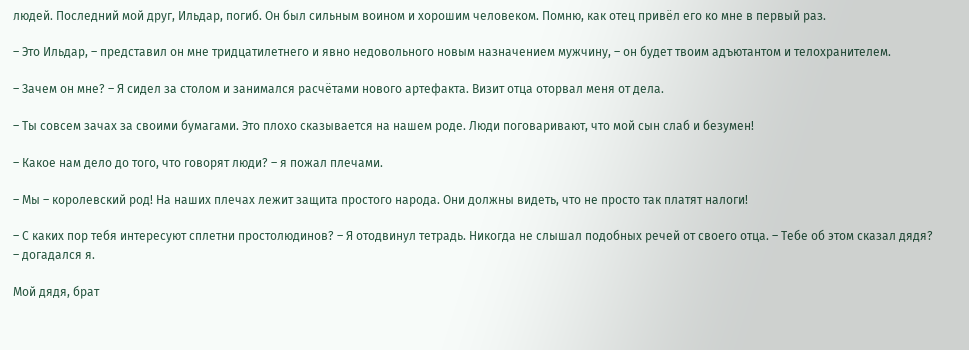людей. Последний мой друг, Ильдар, погиб. Он был сильным воином и хорошим человеком. Помню, как отец привёл его ко мне в первый раз.

– Это Ильдар, – представил он мне тридцатилетнего и явно недовольного новым назначением мужчину, – он будет твоим адъютантом и телохранителем.

– Зачем он мне? – Я сидел за столом и занимался расчётами нового артефакта. Визит отца оторвал меня от дела.

– Ты совсем зачах за своими бумагами. Это плохо сказывается на нашем роде. Люди поговаривают, что мой сын слаб и безумен!

– Какое нам дело до того, что говорят люди? – я пожал плечами.

– Мы – королевский род! На наших плечах лежит защита простого народа. Они должны видеть, что не просто так платят налоги!

– С каких пор тебя интересуют сплетни простолюдинов? – Я отодвинул тетрадь. Никогда не слышал подобных речей от своего отца. – Тебе об этом сказал дядя? – догадался я.

Мой дядя, брат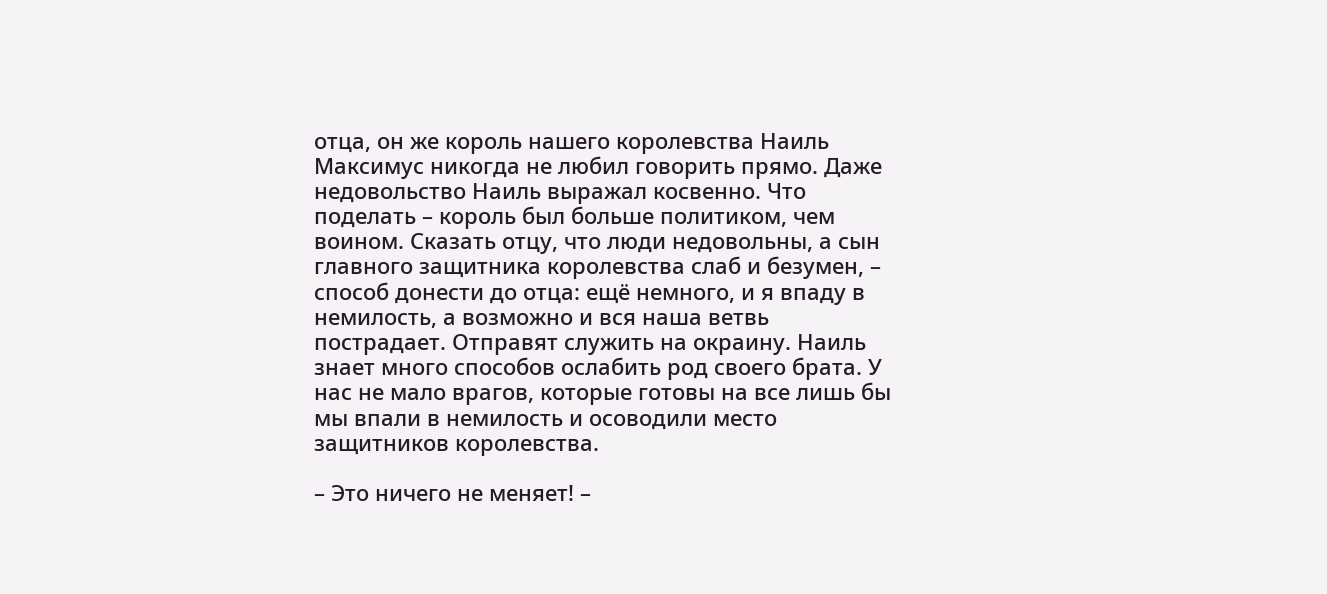отца, он же король нашего королевства Наиль Максимус никогда не любил говорить прямо. Даже недовольство Наиль выражал косвенно. Что поделать – король был больше политиком, чем воином. Сказать отцу, что люди недовольны, а сын главного защитника королевства слаб и безумен, – способ донести до отца: ещё немного, и я впаду в немилость, а возможно и вся наша ветвь пострадает. Отправят служить на окраину. Наиль знает много способов ослабить род своего брата. У нас не мало врагов, которые готовы на все лишь бы мы впали в немилость и осоводили место защитников королевства.

– Это ничего не меняет! –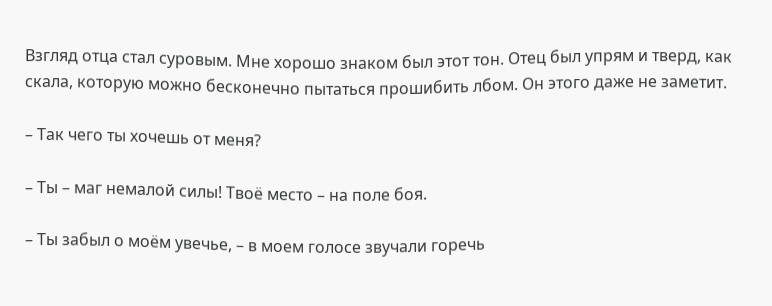Взгляд отца стал суровым. Мне хорошо знаком был этот тон. Отец был упрям и тверд, как скала, которую можно бесконечно пытаться прошибить лбом. Он этого даже не заметит.

– Так чего ты хочешь от меня?

– Ты – маг немалой силы! Твоё место – на поле боя.

– Ты забыл о моём увечье, – в моем голосе звучали горечь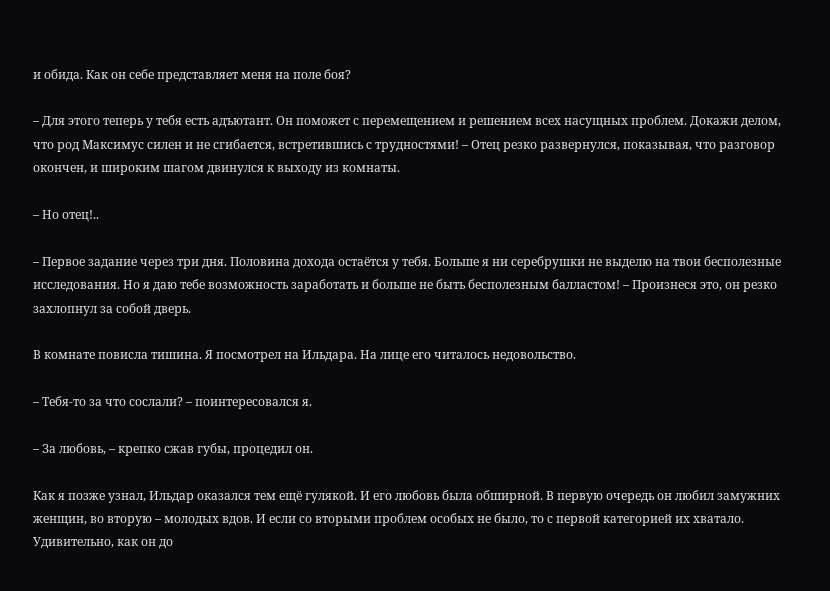и обида. Как он себе представляет меня на поле боя?

– Для этого теперь у тебя есть адъютант. Он поможет с перемещением и решением всех насущных проблем. Докажи делом, что род Максимус силен и не сгибается, встретившись с трудностями! – Отец резко развернулся, показывая, что разговор окончен, и широким шагом двинулся к выходу из комнаты.

– Но отец!..

– Первое задание через три дня. Половина дохода остаётся у тебя. Больше я ни серебрушки не выделю на твои бесполезные исследования. Но я даю тебе возможность заработать и больше не быть бесполезным балластом! – Произнеся это, он резко захлопнул за собой дверь.

В комнате повисла тишина. Я посмотрел на Ильдара. На лице его читалось недовольство.

– Тебя-то за что сослали? – поинтересовался я.

– За любовь, – крепко сжав губы, процедил он.

Как я позже узнал, Ильдар оказался тем ещё гулякой. И его любовь была обширной. В первую очередь он любил замужних женщин, во вторую – молодых вдов. И если со вторыми проблем особых не было, то с первой категорией их хватало. Удивительно, как он до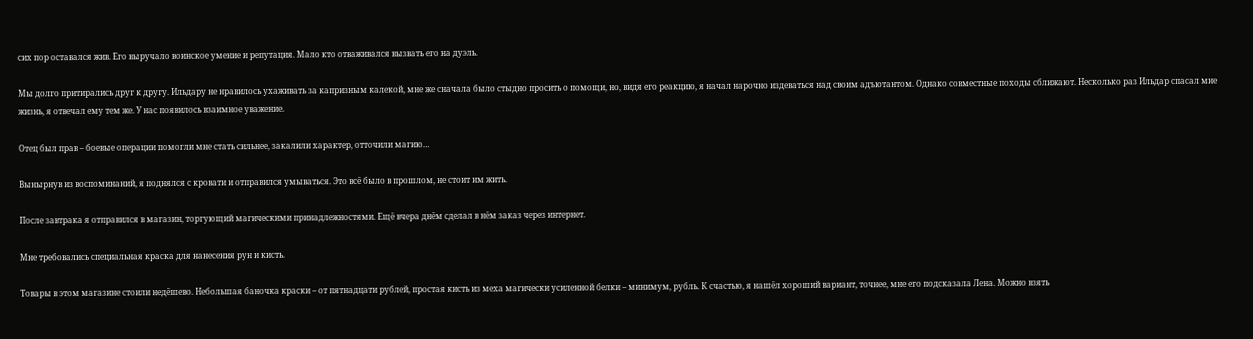сих пор оставался жив. Его выручало воинское умение и репутация. Мало кто отваживался вызвать его на дуэль.

Мы долго притирались друг к другу. Ильдару не нравилось ухаживать за капризным калекой, мне же сначала было стыдно просить о помощи, но, видя его реакцию, я начал нарочно издеваться над своим адъютантом. Однако совместные походы сближают. Несколько раз Ильдар спасал мне жизнь, я отвечал ему тем же. У нас появилось взаимное уважение.

Отец был прав – боевые операции помогли мне стать сильнее, закалили характер, отточили магию…

Вынырнув из воспоминаний, я поднялся с кровати и отправился умываться. Это всё было в прошлом, не стоит им жить.

После завтрака я отправился в магазин, торгующий магическими принадлежностями. Ещё вчера днём сделал в нём заказ через интернет.

Мне требовались специальная краска для нанесения рун и кисть.

Товары в этом магазине стоили недёшево. Небольшая баночка краски – от пятнадцати рублей, простая кисть из меха магически усиленной белки – минимум, рубль. К счастью, я нашёл хороший вариант, точнее, мне его подсказала Лена. Можно взять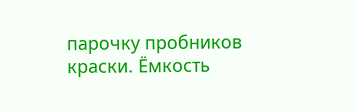парочку пробников краски. Ёмкость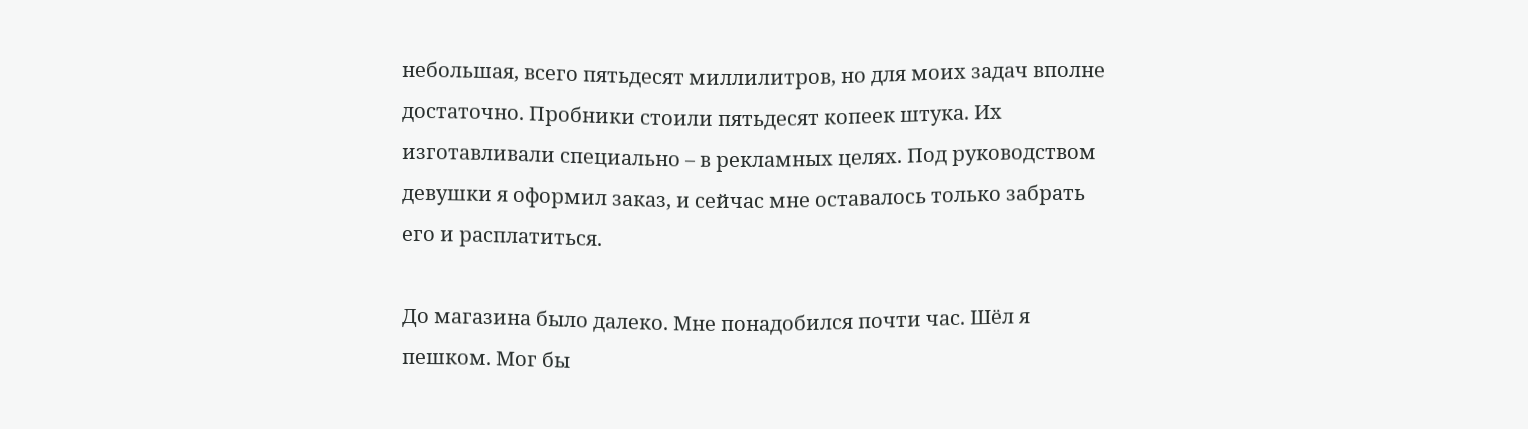небольшая, всего пятьдесят миллилитров, но для моих задач вполне достаточно. Пробники стоили пятьдесят копеек штука. Их изготавливали специально – в рекламных целях. Под руководством девушки я оформил заказ, и сейчас мне оставалось только забрать его и расплатиться.

До магазина было далеко. Мне понадобился почти час. Шёл я пешком. Мог бы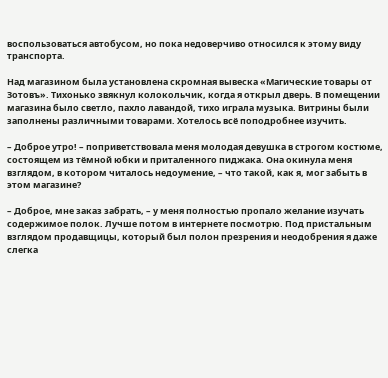воспользоваться автобусом, но пока недоверчиво относился к этому виду транспорта.

Над магазином была установлена скромная вывеска «Магические товары от Зотовъ». Тихонько звякнул колокольчик, когда я открыл дверь. В помещении магазина было светло, пахло лавандой, тихо играла музыка. Витрины были заполнены различными товарами. Хотелось всё поподробнее изучить.

– Доброе утро! – поприветствовала меня молодая девушка в строгом костюме, состоящем из тёмной юбки и приталенного пиджака. Она окинула меня взглядом, в котором читалось недоумение, – что такой, как я, мог забыть в этом магазине?

– Доброе, мне заказ забрать, – у меня полностью пропало желание изучать содержимое полок. Лучше потом в интернете посмотрю. Под пристальным взглядом продавщицы, который был полон презрения и неодобрения я даже слегка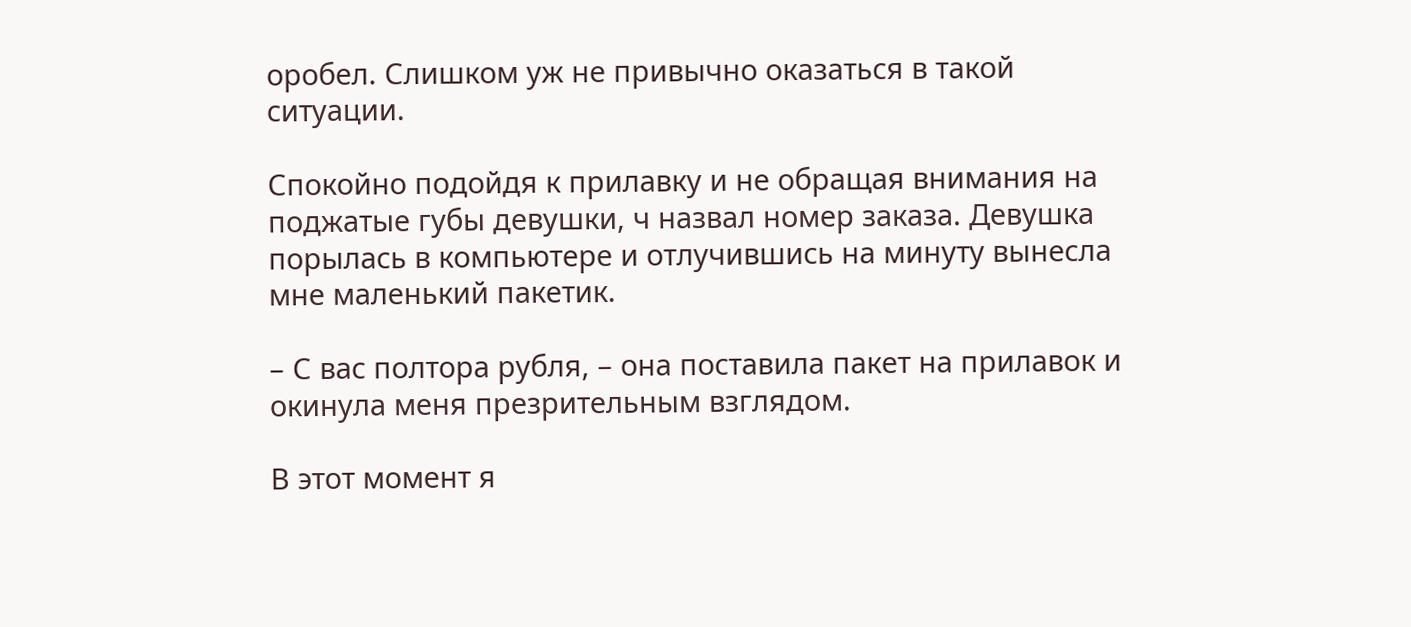оробел. Слишком уж не привычно оказаться в такой ситуации.

Спокойно подойдя к прилавку и не обращая внимания на поджатые губы девушки, ч назвал номер заказа. Девушка порылась в компьютере и отлучившись на минуту вынесла мне маленький пакетик.

– С вас полтора рубля, – она поставила пакет на прилавок и окинула меня презрительным взглядом.

В этот момент я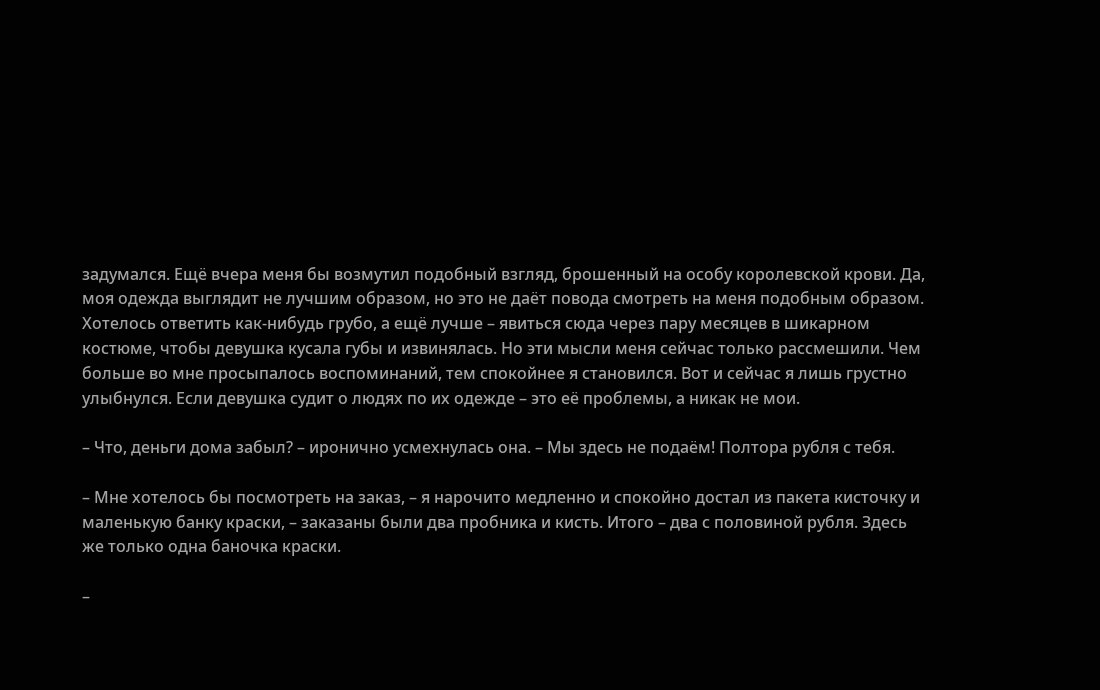задумался. Ещё вчера меня бы возмутил подобный взгляд, брошенный на особу королевской крови. Да, моя одежда выглядит не лучшим образом, но это не даёт повода смотреть на меня подобным образом. Хотелось ответить как-нибудь грубо, а ещё лучше – явиться сюда через пару месяцев в шикарном костюме, чтобы девушка кусала губы и извинялась. Но эти мысли меня сейчас только рассмешили. Чем больше во мне просыпалось воспоминаний, тем спокойнее я становился. Вот и сейчас я лишь грустно улыбнулся. Если девушка судит о людях по их одежде – это её проблемы, а никак не мои.

– Что, деньги дома забыл? – иронично усмехнулась она. – Мы здесь не подаём! Полтора рубля с тебя.

– Мне хотелось бы посмотреть на заказ, – я нарочито медленно и спокойно достал из пакета кисточку и маленькую банку краски, – заказаны были два пробника и кисть. Итого – два с половиной рубля. Здесь же только одна баночка краски.

–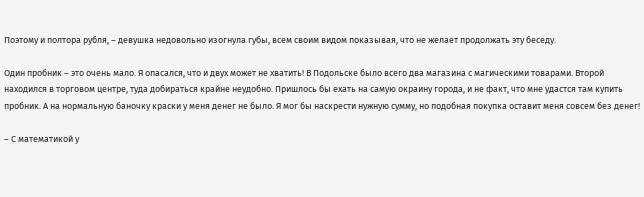Поэтому и полтора рубля, – девушка недовольно изогнула губы, всем своим видом показывая, что не желает продолжать эту беседу.

Один пробник – это очень мало. Я опасался, что и двух может не хватить! В Подольске было всего два магазина с магическими товарами. Второй находился в торговом центре, туда добираться крайне неудобно. Пришлось бы ехать на самую окраину города, и не факт, что мне удастся там купить пробник. А на нормальную баночку краски у меня денег не было. Я мог бы наскрести нужную сумму, но подобная покупка оставит меня совсем без денег!

– С математикой у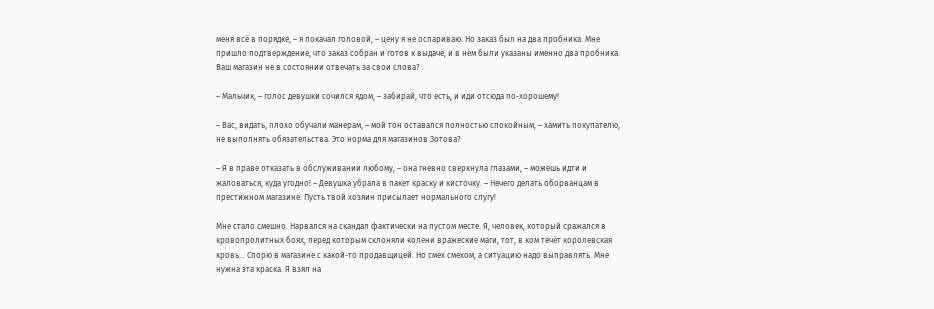меня всё в порядке, – я покачал головой, – цену я не оспариваю. Но заказ был на два пробника. Мне пришло подтверждение, что заказ собран и готов к выдаче, и в нём были указаны именно два пробника. Ваш магазин не в состоянии отвечать за свои слова?

– Мальчик, – голос девушки сочился ядом, – забирай, что есть, и иди отсюда по-хорошему!

– Вас, видать, плохо обучали манерам, – мой тон оставался полностью спокойным, – хамить покупателю, не выполнять обязательства. Это норма для магазинов Зотова?

– Я в праве отказать в обслуживании любому, – она гневно сверкнула глазами, – можешь идти и жаловаться, куда угодно! – Девушка убрала в пакет краску и кисточку. – Нечего делать оборванцам в престижном магазине. Пусть твой хозяин присылает нормального слугу!

Мне стало смешно. Нарвался на скандал фактически на пустом месте. Я, человек, который сражался в кровопролитных боях, перед которым склоняли колени вражеские маги, тот, в ком течёт королевская кровь… Спорю в магазине с какой-то продавщицей. Но смех смехом, а ситуацию надо выправлять. Мне нужна эта краска. Я взял на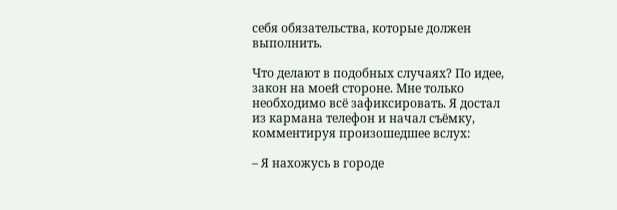себя обязательства, которые должен выполнить.

Что делают в подобных случаях? По идее, закон на моей стороне. Мне только необходимо всё зафиксировать. Я достал из кармана телефон и начал съёмку, комментируя произошедшее вслух:

– Я нахожусь в городе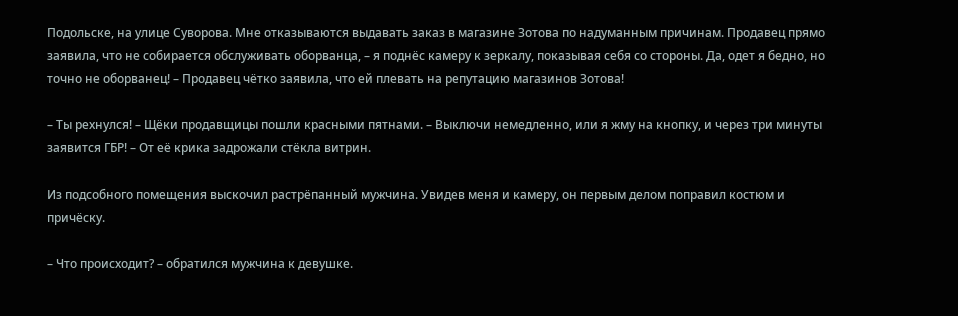Подольске, на улице Суворова. Мне отказываются выдавать заказ в магазине Зотова по надуманным причинам. Продавец прямо заявила, что не собирается обслуживать оборванца, – я поднёс камеру к зеркалу, показывая себя со стороны. Да, одет я бедно, но точно не оборванец! – Продавец чётко заявила, что ей плевать на репутацию магазинов Зотова!

– Ты рехнулся! – Щёки продавщицы пошли красными пятнами. – Выключи немедленно, или я жму на кнопку, и через три минуты заявится ГБР! – От её крика задрожали стёкла витрин.

Из подсобного помещения выскочил растрёпанный мужчина. Увидев меня и камеру, он первым делом поправил костюм и причёску.

– Что происходит? – обратился мужчина к девушке.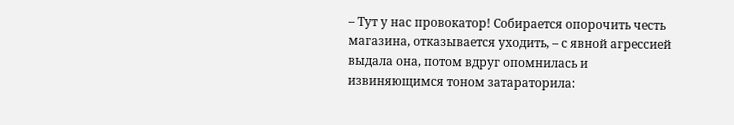– Тут у нас провокатор! Собирается опорочить честь магазина, отказывается уходить, – с явной агрессией выдала она, потом вдруг опомнилась и извиняющимся тоном затараторила: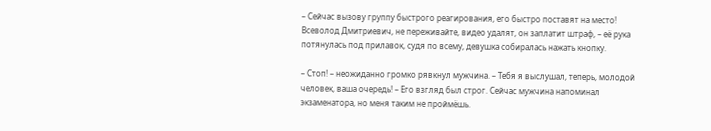– Сейчас вызову группу быстрого реагирования, его быстро поставят на место! Всеволод Дмитриевич, не переживайте, видео удалят, он заплатит штраф, – её рука потянулась под прилавок, судя по всему, девушка собиралась нажать кнопку.

– Стоп! – неожиданно громко рявкнул мужчина. – Тебя я выслушал, теперь, молодой человек, ваша очередь! – Его взгляд был строг. Сейчас мужчина напоминал экзаменатора, но меня таким не проймёшь.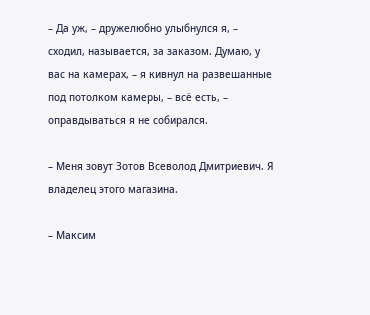– Да уж, – дружелюбно улыбнулся я, – сходил, называется, за заказом. Думаю, у вас на камерах, – я кивнул на развешанные под потолком камеры, – всё есть, – оправдываться я не собирался.

– Меня зовут Зотов Всеволод Дмитриевич. Я владелец этого магазина.

– Максим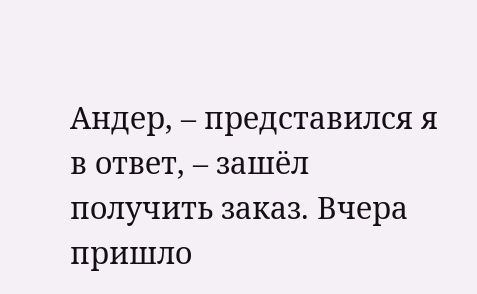Андер, – представился я в ответ, – зашёл получить заказ. Вчера пришло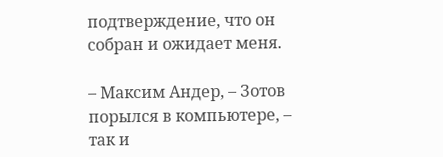подтверждение, что он собран и ожидает меня.

– Максим Андер, – Зотов порылся в компьютере, – так и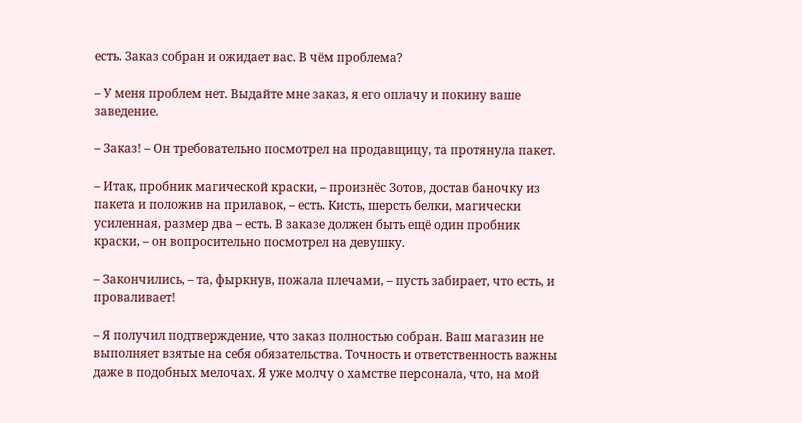есть. Заказ собран и ожидает вас. В чём проблема?

– У меня проблем нет. Выдайте мне заказ, я его оплачу и покину ваше заведение.

– Заказ! – Он требовательно посмотрел на продавщицу, та протянула пакет.

– Итак, пробник магической краски, – произнёс Зотов, достав баночку из пакета и положив на прилавок, – есть. Кисть, шерсть белки, магически усиленная, размер два – есть. В заказе должен быть ещё один пробник краски, – он вопросительно посмотрел на девушку.

– Закончились, – та, фыркнув, пожала плечами, – пусть забирает, что есть, и проваливает!

– Я получил подтверждение, что заказ полностью собран. Ваш магазин не выполняет взятые на себя обязательства. Точность и ответственность важны даже в подобных мелочах. Я уже молчу о хамстве персонала, что, на мой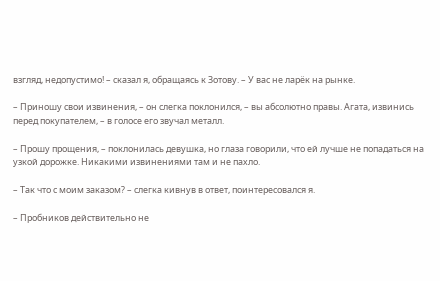взгляд, недопустимо! – сказал я, обращаясь к Зотову. – У вас не ларёк на рынке.

– Приношу свои извинения, – он слегка поклонился, – вы абсолютно правы. Агата, извинись перед покупателем, – в голосе его звучал металл.

– Прошу прощения, – поклонилась девушка, но глаза говорили, что ей лучше не попадаться на узкой дорожке. Никакими извинениями там и не пахло.

– Так что с моим заказом? – слегка кивнув в ответ, поинтересовался я.

– Пробников действительно не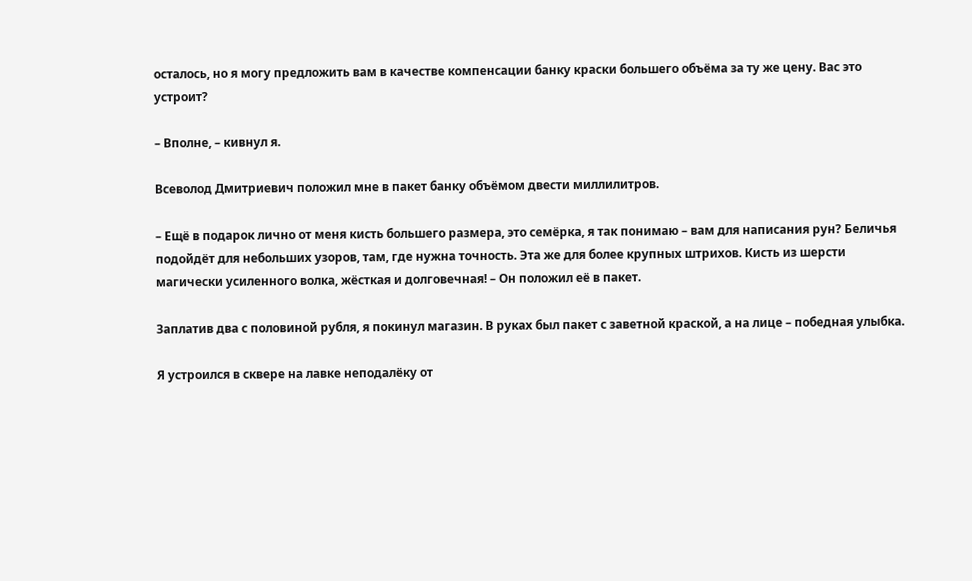осталось, но я могу предложить вам в качестве компенсации банку краски большего объёма за ту же цену. Вас это устроит?

– Вполне, – кивнул я.

Всеволод Дмитриевич положил мне в пакет банку объёмом двести миллилитров.

– Ещё в подарок лично от меня кисть большего размера, это семёрка, я так понимаю – вам для написания рун? Беличья подойдёт для небольших узоров, там, где нужна точность. Эта же для более крупных штрихов. Кисть из шерсти магически усиленного волка, жёсткая и долговечная! – Он положил её в пакет.

Заплатив два с половиной рубля, я покинул магазин. В руках был пакет с заветной краской, а на лице – победная улыбка.

Я устроился в сквере на лавке неподалёку от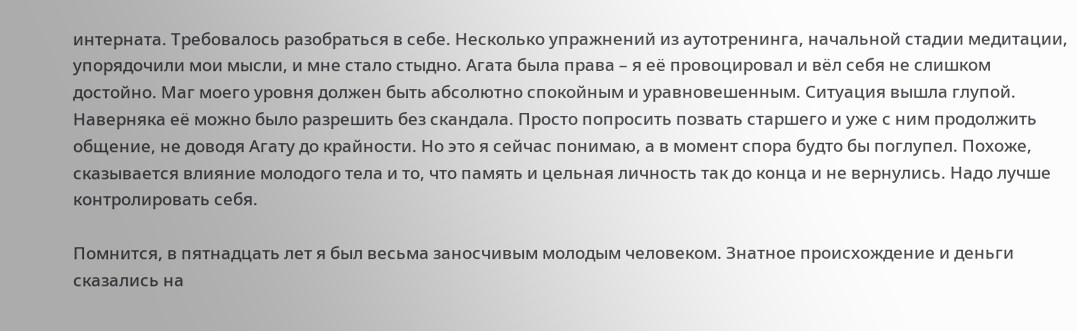интерната. Требовалось разобраться в себе. Несколько упражнений из аутотренинга, начальной стадии медитации, упорядочили мои мысли, и мне стало стыдно. Агата была права – я её провоцировал и вёл себя не слишком достойно. Маг моего уровня должен быть абсолютно спокойным и уравновешенным. Ситуация вышла глупой. Наверняка её можно было разрешить без скандала. Просто попросить позвать старшего и уже с ним продолжить общение, не доводя Агату до крайности. Но это я сейчас понимаю, а в момент спора будто бы поглупел. Похоже, сказывается влияние молодого тела и то, что память и цельная личность так до конца и не вернулись. Надо лучше контролировать себя.

Помнится, в пятнадцать лет я был весьма заносчивым молодым человеком. Знатное происхождение и деньги сказались на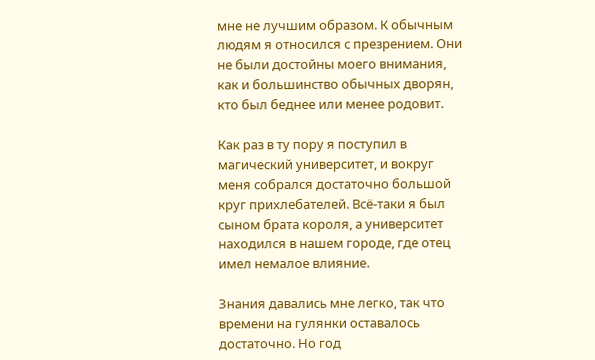мне не лучшим образом. К обычным людям я относился с презрением. Они не были достойны моего внимания, как и большинство обычных дворян, кто был беднее или менее родовит.

Как раз в ту пору я поступил в магический университет, и вокруг меня собрался достаточно большой круг прихлебателей. Всё-таки я был сыном брата короля, а университет находился в нашем городе, где отец имел немалое влияние.

Знания давались мне легко, так что времени на гулянки оставалось достаточно. Но год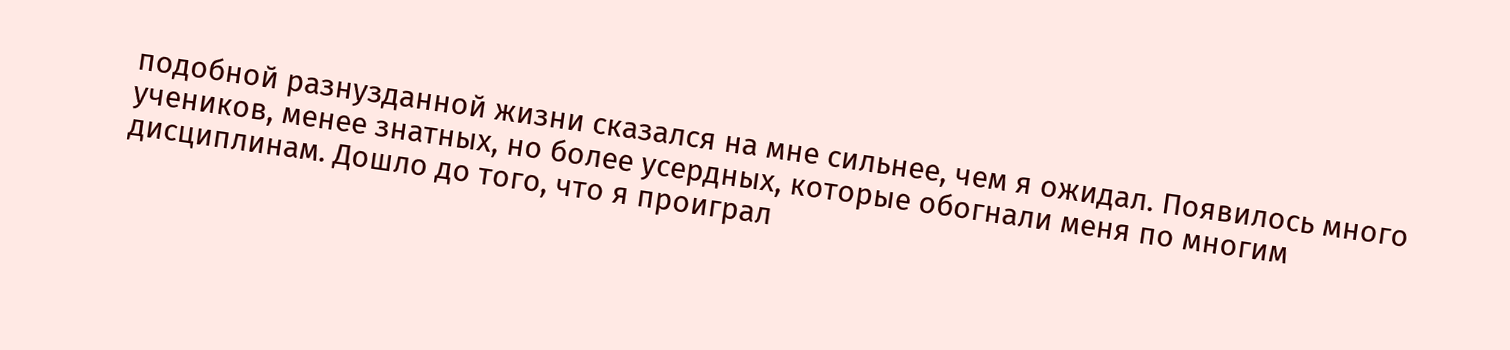подобной разнузданной жизни сказался на мне сильнее, чем я ожидал. Появилось много учеников, менее знатных, но более усердных, которые обогнали меня по многим дисциплинам. Дошло до того, что я проиграл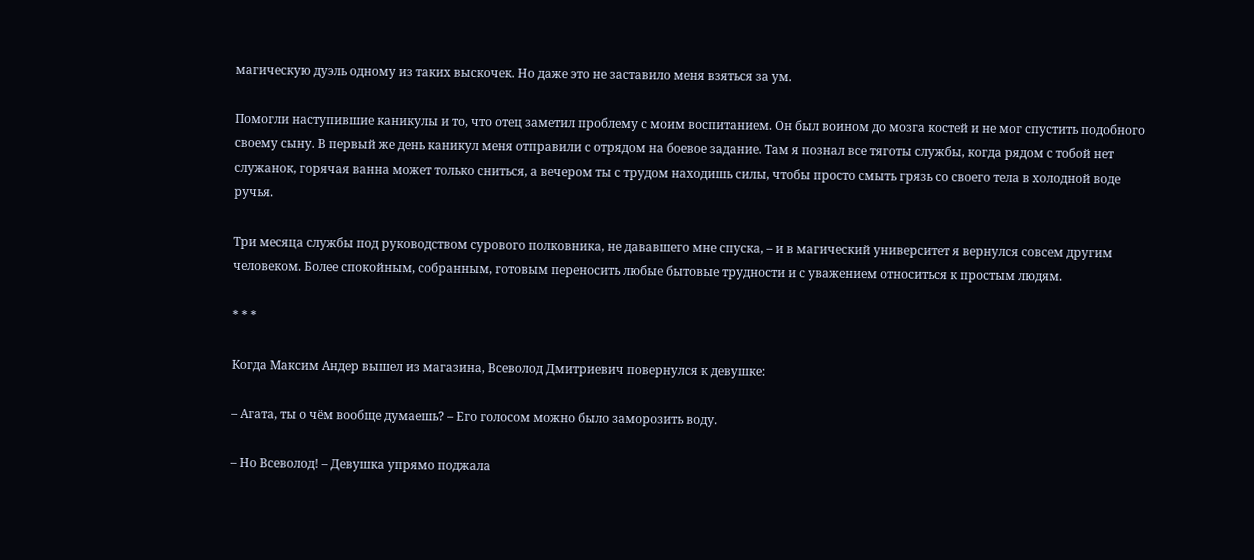магическую дуэль одному из таких выскочек. Но даже это не заставило меня взяться за ум.

Помогли наступившие каникулы и то, что отец заметил проблему с моим воспитанием. Он был воином до мозга костей и не мог спустить подобного своему сыну. В первый же день каникул меня отправили с отрядом на боевое задание. Там я познал все тяготы службы, когда рядом с тобой нет служанок, горячая ванна может только сниться, а вечером ты с трудом находишь силы, чтобы просто смыть грязь со своего тела в холодной воде ручья.

Три месяца службы под руководством сурового полковника, не дававшего мне спуска, – и в магический университет я вернулся совсем другим человеком. Более спокойным, собранным, готовым переносить любые бытовые трудности и с уважением относиться к простым людям.

* * *

Когда Максим Андер вышел из магазина, Всеволод Дмитриевич повернулся к девушке:

– Агата, ты о чём вообще думаешь? – Его голосом можно было заморозить воду.

– Но Всеволод! – Девушка упрямо поджала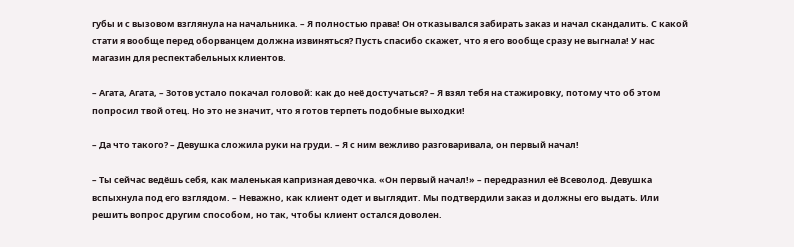губы и с вызовом взглянула на начальника. – Я полностью права! Он отказывался забирать заказ и начал скандалить. С какой стати я вообще перед оборванцем должна извиняться? Пусть спасибо скажет, что я его вообще сразу не выгнала! У нас магазин для респектабельных клиентов.

– Агата, Агата, – Зотов устало покачал головой: как до неё достучаться? – Я взял тебя на стажировку, потому что об этом попросил твой отец. Но это не значит, что я готов терпеть подобные выходки!

– Да что такого? – Девушка сложила руки на груди. – Я с ним вежливо разговаривала, он первый начал!

– Ты сейчас ведёшь себя, как маленькая капризная девочка. «Он первый начал!» – передразнил её Всеволод. Девушка вспыхнула под его взглядом. – Неважно, как клиент одет и выглядит. Мы подтвердили заказ и должны его выдать. Или решить вопрос другим способом, но так, чтобы клиент остался доволен.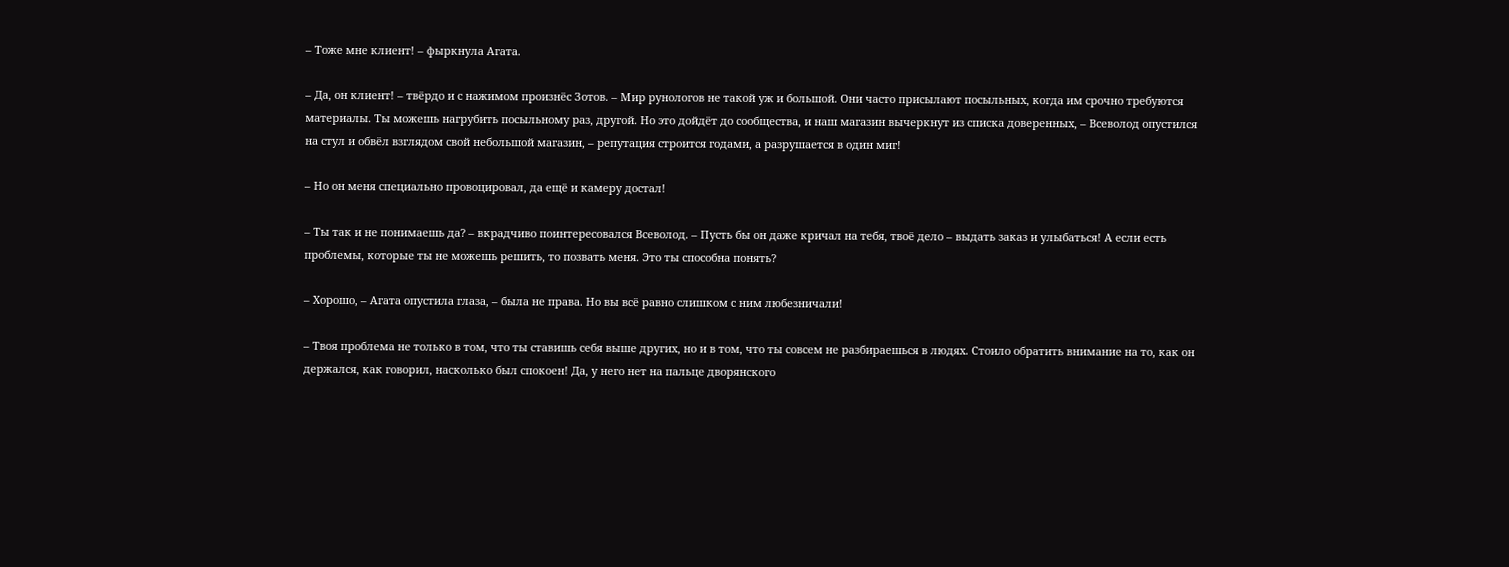– Тоже мне клиент! – фыркнула Агата.

– Да, он клиент! – твёрдо и с нажимом произнёс Зотов. – Мир рунологов не такой уж и большой. Они часто присылают посыльных, когда им срочно требуются материалы. Ты можешь нагрубить посыльному раз, другой. Но это дойдёт до сообщества, и наш магазин вычеркнут из списка доверенных, – Всеволод опустился на стул и обвёл взглядом свой небольшой магазин, – репутация строится годами, а разрушается в один миг!

– Но он меня специально провоцировал, да ещё и камеру достал!

– Ты так и не понимаешь да? – вкрадчиво поинтересовался Всеволод. – Пусть бы он даже кричал на тебя, твоё дело – выдать заказ и улыбаться! А если есть проблемы, которые ты не можешь решить, то позвать меня. Это ты способна понять?

– Хорошо, – Агата опустила глаза, – была не права. Но вы всё равно слишком с ним любезничали!

– Твоя проблема не только в том, что ты ставишь себя выше других, но и в том, что ты совсем не разбираешься в людях. Стоило обратить внимание на то, как он держался, как говорил, насколько был спокоен! Да, у него нет на пальце дворянского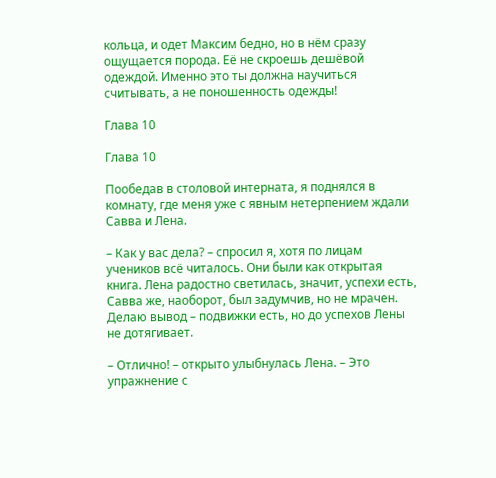кольца, и одет Максим бедно, но в нём сразу ощущается порода. Её не скроешь дешёвой одеждой. Именно это ты должна научиться считывать, а не поношенность одежды!

Глава 10

Глава 10

Пообедав в столовой интерната, я поднялся в комнату, где меня уже с явным нетерпением ждали Савва и Лена.

– Как у вас дела? – спросил я, хотя по лицам учеников всё читалось. Они были как открытая книга. Лена радостно светилась, значит, успехи есть, Савва же, наоборот, был задумчив, но не мрачен. Делаю вывод – подвижки есть, но до успехов Лены не дотягивает.

– Отлично! – открыто улыбнулась Лена. – Это упражнение с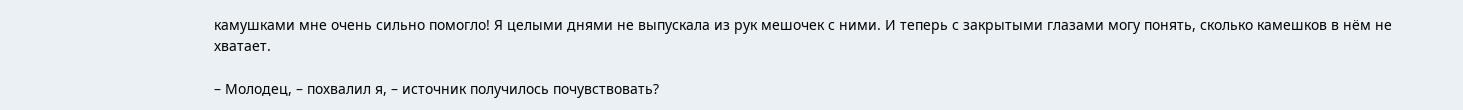камушками мне очень сильно помогло! Я целыми днями не выпускала из рук мешочек с ними. И теперь с закрытыми глазами могу понять, сколько камешков в нём не хватает.

– Молодец, – похвалил я, – источник получилось почувствовать?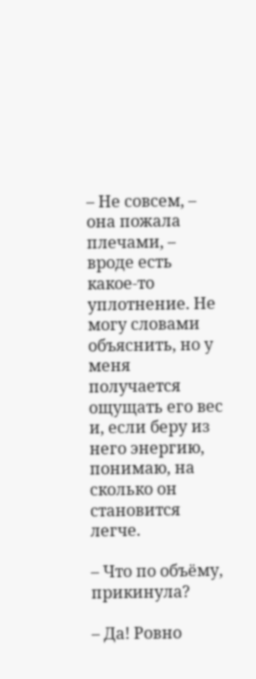– Не совсем, – она пожала плечами, – вроде есть какое-то уплотнение. Не могу словами объяснить, но у меня получается ощущать его вес и, если беру из него энергию, понимаю, на сколько он становится легче.

– Что по объёму, прикинула?

– Да! Ровно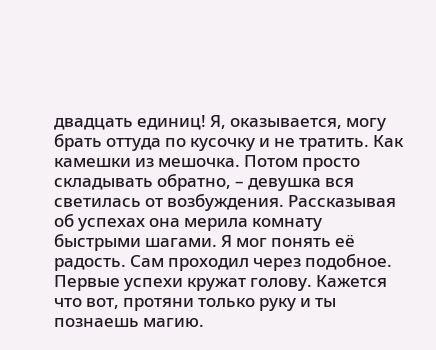двадцать единиц! Я, оказывается, могу брать оттуда по кусочку и не тратить. Как камешки из мешочка. Потом просто складывать обратно, – девушка вся светилась от возбуждения. Рассказывая об успехах она мерила комнату быстрыми шагами. Я мог понять её радость. Сам проходил через подобное. Первые успехи кружат голову. Кажется что вот, протяни только руку и ты познаешь магию.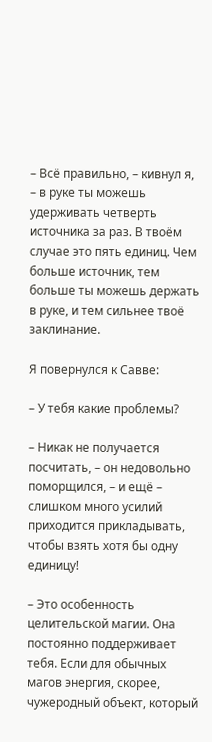– Всё правильно, – кивнул я, – в руке ты можешь удерживать четверть источника за раз. В твоём случае это пять единиц. Чем больше источник, тем больше ты можешь держать в руке, и тем сильнее твоё заклинание.

Я повернулся к Савве:

– У тебя какие проблемы?

– Никак не получается посчитать, – он недовольно поморщился, – и ещё – слишком много усилий приходится прикладывать, чтобы взять хотя бы одну единицу!

– Это особенность целительской магии. Она постоянно поддерживает тебя. Если для обычных магов энергия, скорее, чужеродный объект, который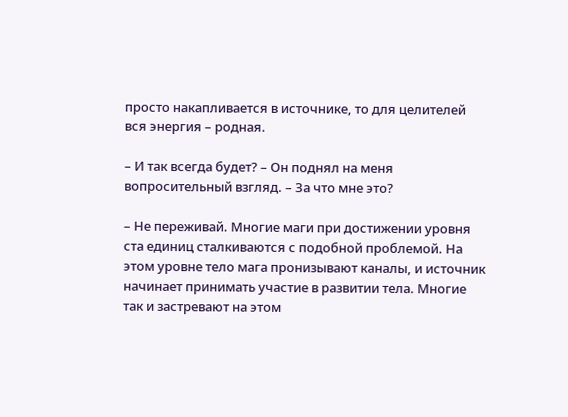просто накапливается в источнике, то для целителей вся энергия – родная.

– И так всегда будет? – Он поднял на меня вопросительный взгляд. – За что мне это?

– Не переживай. Многие маги при достижении уровня ста единиц сталкиваются с подобной проблемой. На этом уровне тело мага пронизывают каналы, и источник начинает принимать участие в развитии тела. Многие так и застревают на этом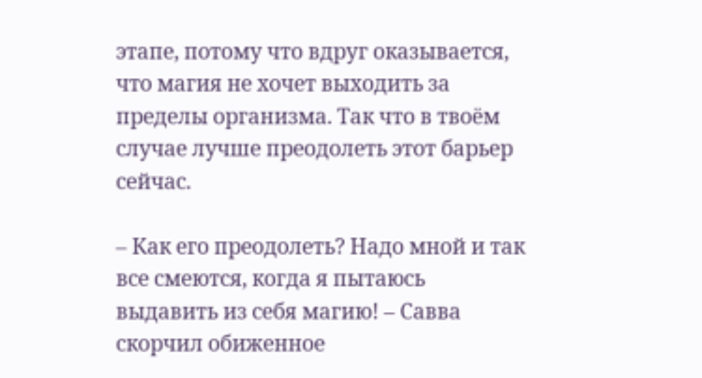этапе, потому что вдруг оказывается, что магия не хочет выходить за пределы организма. Так что в твоём случае лучше преодолеть этот барьер сейчас.

– Как его преодолеть? Надо мной и так все смеются, когда я пытаюсь выдавить из себя магию! – Савва скорчил обиженное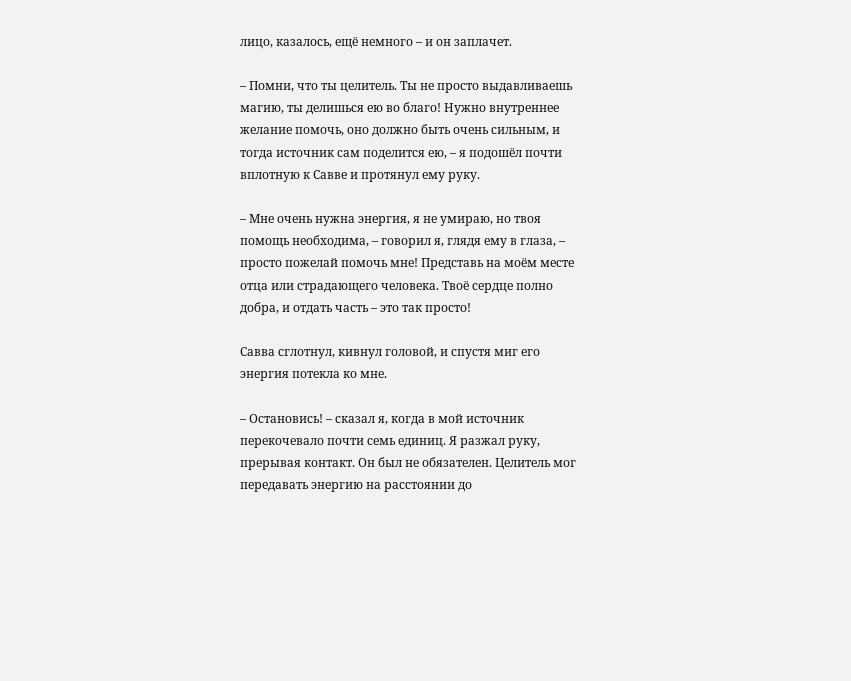лицо, казалось, ещё немного – и он заплачет.

– Помни, что ты целитель. Ты не просто выдавливаешь магию, ты делишься ею во благо! Нужно внутреннее желание помочь, оно должно быть очень сильным, и тогда источник сам поделится ею, – я подошёл почти вплотную к Савве и протянул ему руку.

– Мне очень нужна энергия, я не умираю, но твоя помощь необходима, – говорил я, глядя ему в глаза, – просто пожелай помочь мне! Представь на моём месте отца или страдающего человека. Твоё сердце полно добра, и отдать часть – это так просто!

Савва сглотнул, кивнул головой, и спустя миг его энергия потекла ко мне.

– Остановись! – сказал я, когда в мой источник перекочевало почти семь единиц. Я разжал руку, прерывая контакт. Он был не обязателен. Целитель мог передавать энергию на расстоянии до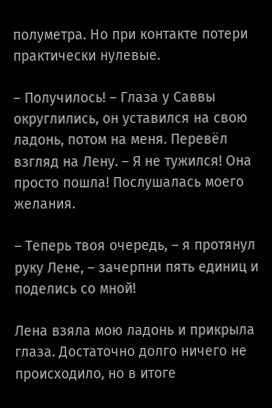полуметра. Но при контакте потери практически нулевые.

– Получилось! – Глаза у Саввы округлились, он уставился на свою ладонь, потом на меня. Перевёл взгляд на Лену. – Я не тужился! Она просто пошла! Послушалась моего желания.

– Теперь твоя очередь, – я протянул руку Лене, – зачерпни пять единиц и поделись со мной!

Лена взяла мою ладонь и прикрыла глаза. Достаточно долго ничего не происходило, но в итоге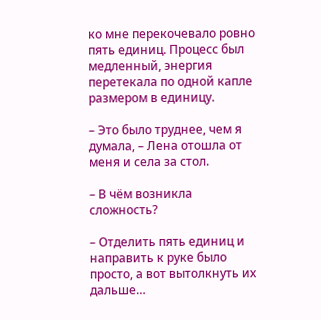ко мне перекочевало ровно пять единиц. Процесс был медленный, энергия перетекала по одной капле размером в единицу.

– Это было труднее, чем я думала, – Лена отошла от меня и села за стол.

– В чём возникла сложность?

– Отделить пять единиц и направить к руке было просто, а вот вытолкнуть их дальше…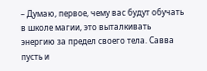– Думаю, первое, чему вас будут обучать в школе магии, это выталкивать энергию за предел своего тела. Савва пусть и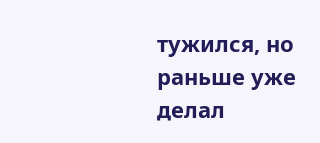тужился, но раньше уже делал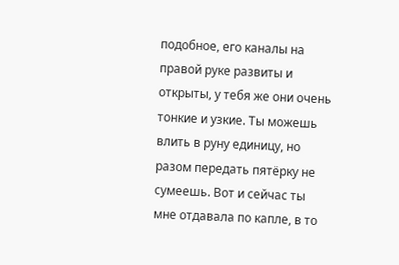подобное, его каналы на правой руке развиты и открыты, у тебя же они очень тонкие и узкие. Ты можешь влить в руну единицу, но разом передать пятёрку не сумеешь. Вот и сейчас ты мне отдавала по капле, в то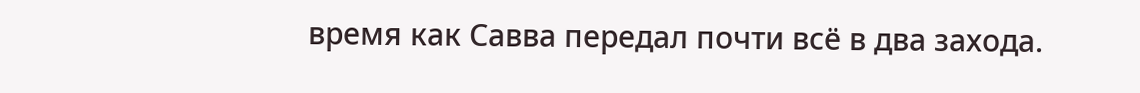время как Савва передал почти всё в два захода.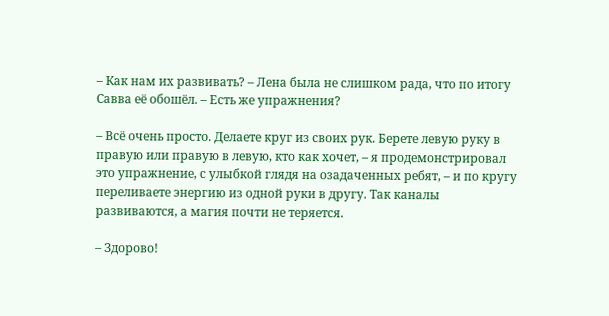– Как нам их развивать? – Лена была не слишком рада, что по итогу Савва её обошёл. – Есть же упражнения?

– Всё очень просто. Делаете круг из своих рук. Берете левую руку в правую или правую в левую, кто как хочет, – я продемонстрировал это упражнение, с улыбкой глядя на озадаченных ребят, – и по кругу переливаете энергию из одной руки в другу. Так каналы развиваются, а магия почти не теряется.

– Здорово!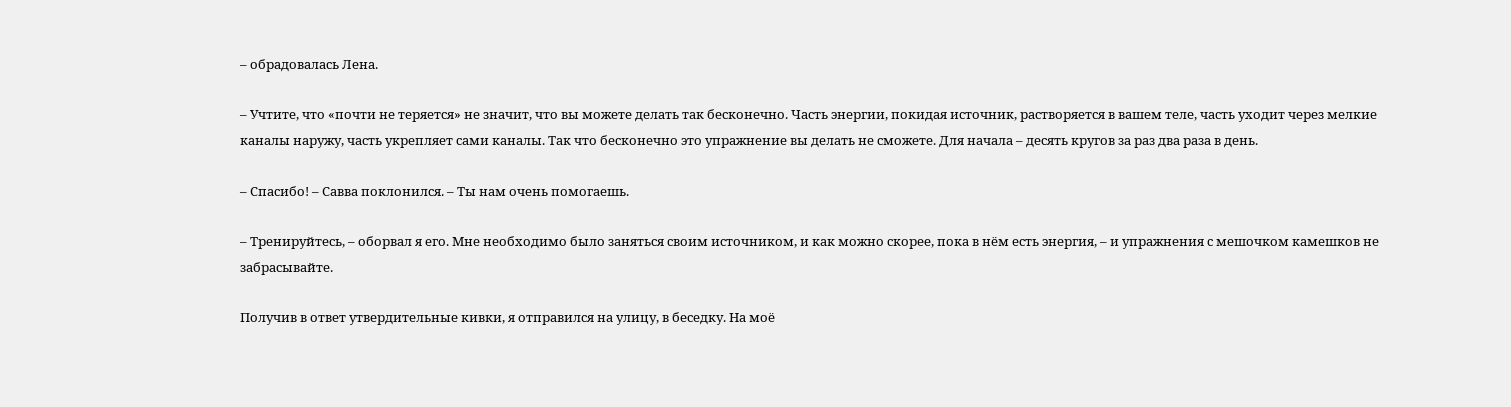– обрадовалась Лена.

– Учтите, что «почти не теряется» не значит, что вы можете делать так бесконечно. Часть энергии, покидая источник, растворяется в вашем теле, часть уходит через мелкие каналы наружу, часть укрепляет сами каналы. Так что бесконечно это упражнение вы делать не сможете. Для начала – десять кругов за раз два раза в день.

– Спасибо! – Савва поклонился. – Ты нам очень помогаешь.

– Тренируйтесь, – оборвал я его. Мне необходимо было заняться своим источником, и как можно скорее, пока в нём есть энергия, – и упражнения с мешочком камешков не забрасывайте.

Получив в ответ утвердительные кивки, я отправился на улицу, в беседку. На моё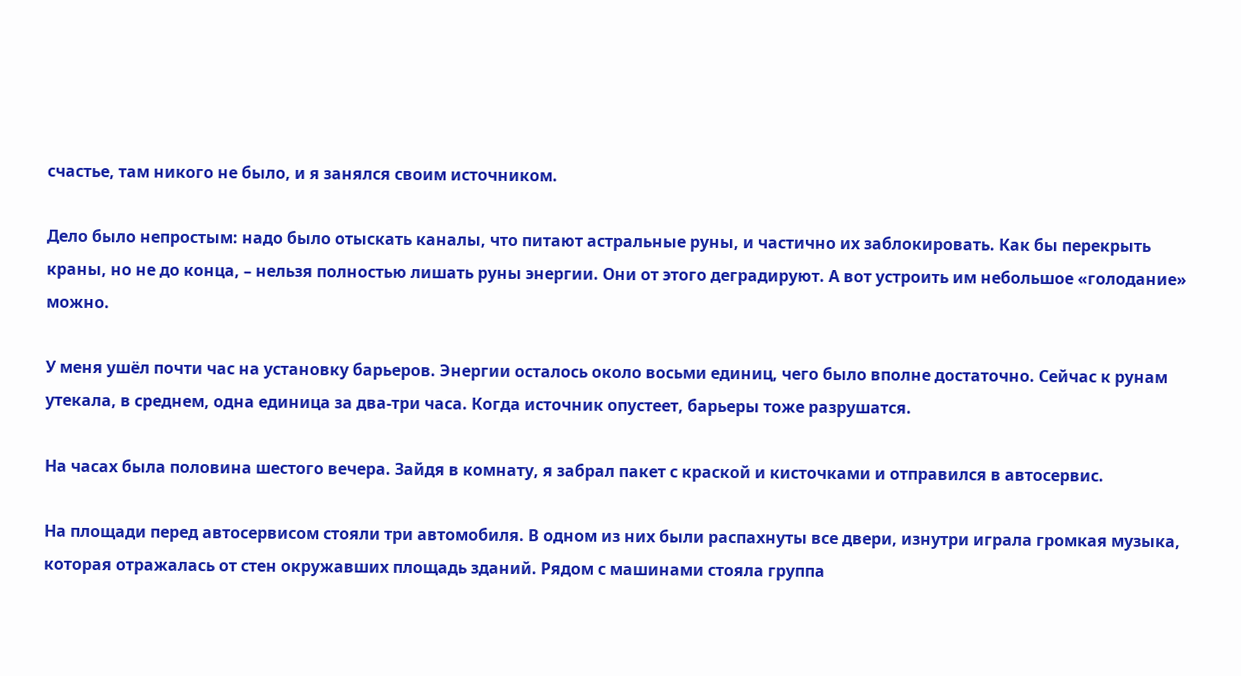счастье, там никого не было, и я занялся своим источником.

Дело было непростым: надо было отыскать каналы, что питают астральные руны, и частично их заблокировать. Как бы перекрыть краны, но не до конца, – нельзя полностью лишать руны энергии. Они от этого деградируют. А вот устроить им небольшое «голодание» можно.

У меня ушёл почти час на установку барьеров. Энергии осталось около восьми единиц, чего было вполне достаточно. Сейчас к рунам утекала, в среднем, одна единица за два-три часа. Когда источник опустеет, барьеры тоже разрушатся.

На часах была половина шестого вечера. Зайдя в комнату, я забрал пакет с краской и кисточками и отправился в автосервис.

На площади перед автосервисом стояли три автомобиля. В одном из них были распахнуты все двери, изнутри играла громкая музыка, которая отражалась от стен окружавших площадь зданий. Рядом с машинами стояла группа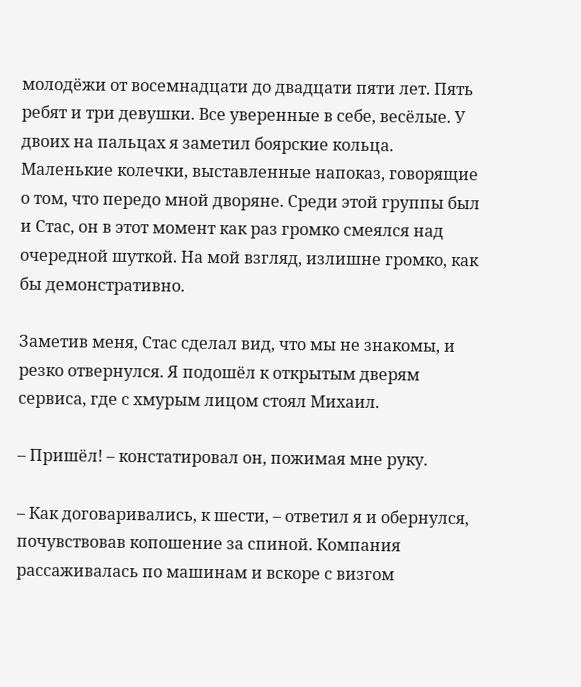молодёжи от восемнадцати до двадцати пяти лет. Пять ребят и три девушки. Все уверенные в себе, весёлые. У двоих на пальцах я заметил боярские кольца. Маленькие колечки, выставленные напоказ, говорящие о том, что передо мной дворяне. Среди этой группы был и Стас, он в этот момент как раз громко смеялся над очередной шуткой. На мой взгляд, излишне громко, как бы демонстративно.

Заметив меня, Стас сделал вид, что мы не знакомы, и резко отвернулся. Я подошёл к открытым дверям сервиса, где с хмурым лицом стоял Михаил.

– Пришёл! – констатировал он, пожимая мне руку.

– Как договаривались, к шести, – ответил я и обернулся, почувствовав копошение за спиной. Компания рассаживалась по машинам и вскоре с визгом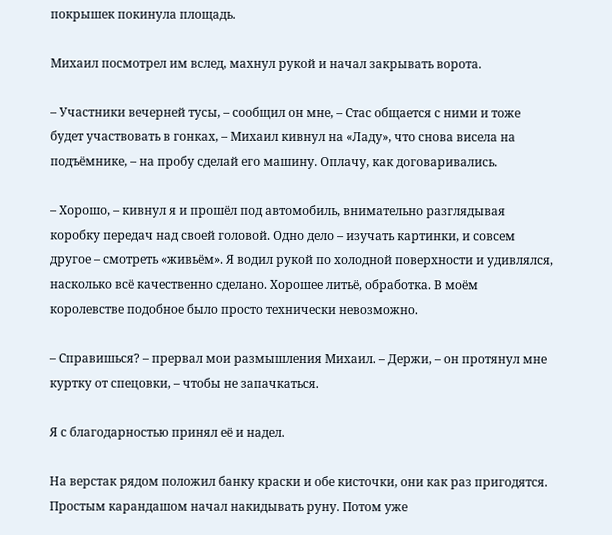покрышек покинула площадь.

Михаил посмотрел им вслед, махнул рукой и начал закрывать ворота.

– Участники вечерней тусы, – сообщил он мне, – Стас общается с ними и тоже будет участвовать в гонках, – Михаил кивнул на «Ладу», что снова висела на подъёмнике, – на пробу сделай его машину. Оплачу, как договаривались.

– Хорошо, – кивнул я и прошёл под автомобиль, внимательно разглядывая коробку передач над своей головой. Одно дело – изучать картинки, и совсем другое – смотреть «живьём». Я водил рукой по холодной поверхности и удивлялся, насколько всё качественно сделано. Хорошее литьё, обработка. В моём королевстве подобное было просто технически невозможно.

– Справишься? – прервал мои размышления Михаил. – Держи, – он протянул мне куртку от спецовки, – чтобы не запачкаться.

Я с благодарностью принял её и надел.

На верстак рядом положил банку краски и обе кисточки, они как раз пригодятся. Простым карандашом начал накидывать руну. Потом уже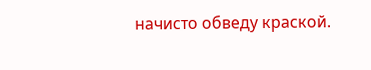начисто обведу краской.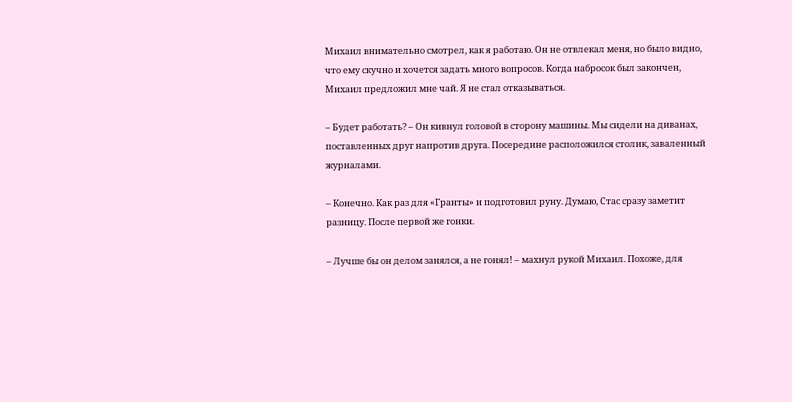Михаил внимательно смотрел, как я работаю. Он не отвлекал меня, но было видно, что ему скучно и хочется задать много вопросов. Когда набросок был закончен, Михаил предложил мне чай. Я не стал отказываться.

– Будет работать? – Он кивнул головой в сторону машины. Мы сидели на диванах, поставленных друг напротив друга. Посередине расположился столик, заваленный журналами.

– Конечно. Как раз для «Гранты» и подготовил руну. Думаю, Стас сразу заметит разницу. После первой же гонки.

– Лучше бы он делом занялся, а не гонял! – махнул рукой Михаил. Похоже, для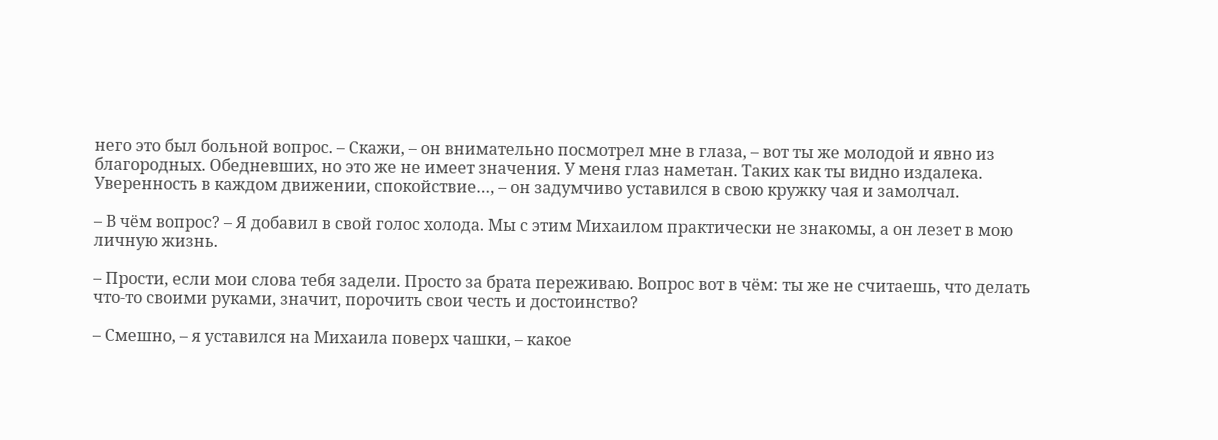него это был больной вопрос. – Скажи, – он внимательно посмотрел мне в глаза, – вот ты же молодой и явно из благородных. Обедневших, но это же не имеет значения. У меня глаз наметан. Таких как ты видно издалека. Уверенность в каждом движении, спокойствие…, – он задумчиво уставился в свою кружку чая и замолчал.

– В чём вопрос? – Я добавил в свой голос холода. Мы с этим Михаилом практически не знакомы, а он лезет в мою личную жизнь.

– Прости, если мои слова тебя задели. Просто за брата переживаю. Вопрос вот в чём: ты же не считаешь, что делать что-то своими руками, значит, порочить свои честь и достоинство?

– Смешно, – я уставился на Михаила поверх чашки, – какое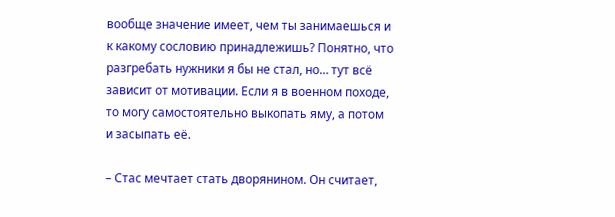вообще значение имеет, чем ты занимаешься и к какому сословию принадлежишь? Понятно, что разгребать нужники я бы не стал, но… тут всё зависит от мотивации. Если я в военном походе, то могу самостоятельно выкопать яму, а потом и засыпать её.

– Стас мечтает стать дворянином. Он считает,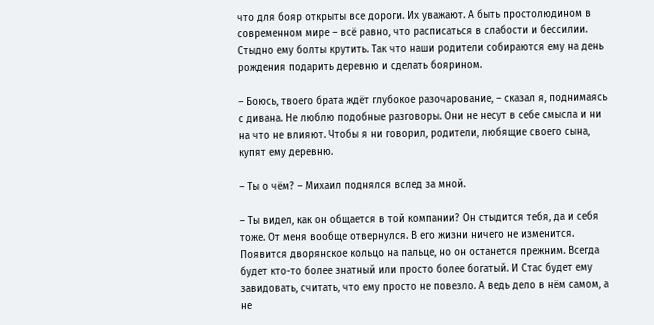что для бояр открыты все дороги. Их уважают. А быть простолюдином в современном мире – всё равно, что расписаться в слабости и бессилии. Стыдно ему болты крутить. Так что наши родители собираются ему на день рождения подарить деревню и сделать боярином.

– Боюсь, твоего брата ждёт глубокое разочарование, – сказал я, поднимаясь с дивана. Не люблю подобные разговоры. Они не несут в себе смысла и ни на что не влияют. Чтобы я ни говорил, родители, любящие своего сына, купят ему деревню.

– Ты о чём? – Михаил поднялся вслед за мной.

– Ты видел, как он общается в той компании? Он стыдится тебя, да и себя тоже. От меня вообще отвернулся. В его жизни ничего не изменится. Появится дворянское кольцо на пальце, но он останется прежним. Всегда будет кто-то более знатный или просто более богатый. И Стас будет ему завидовать, считать, что ему просто не повезло. А ведь дело в нём самом, а не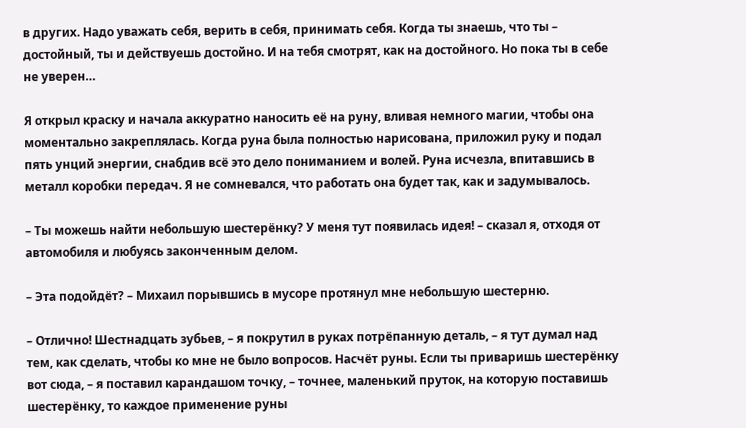в других. Надо уважать себя, верить в себя, принимать себя. Когда ты знаешь, что ты – достойный, ты и действуешь достойно. И на тебя смотрят, как на достойного. Но пока ты в себе не уверен…

Я открыл краску и начала аккуратно наносить её на руну, вливая немного магии, чтобы она моментально закреплялась. Когда руна была полностью нарисована, приложил руку и подал пять унций энергии, снабдив всё это дело пониманием и волей. Руна исчезла, впитавшись в металл коробки передач. Я не сомневался, что работать она будет так, как и задумывалось.

– Ты можешь найти небольшую шестерёнку? У меня тут появилась идея! – сказал я, отходя от автомобиля и любуясь законченным делом.

– Эта подойдёт? – Михаил порывшись в мусоре протянул мне небольшую шестерню.

– Отлично! Шестнадцать зубьев, – я покрутил в руках потрёпанную деталь, – я тут думал над тем, как сделать, чтобы ко мне не было вопросов. Насчёт руны. Если ты приваришь шестерёнку вот сюда, – я поставил карандашом точку, – точнее, маленький пруток, на которую поставишь шестерёнку, то каждое применение руны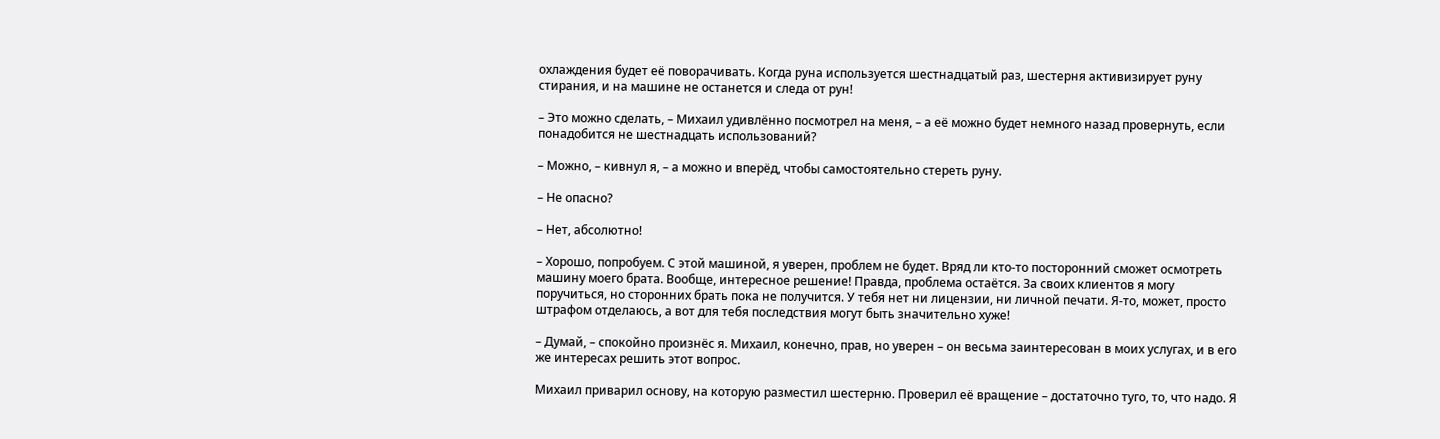охлаждения будет её поворачивать. Когда руна используется шестнадцатый раз, шестерня активизирует руну стирания, и на машине не останется и следа от рун!

– Это можно сделать, – Михаил удивлённо посмотрел на меня, – а её можно будет немного назад провернуть, если понадобится не шестнадцать использований?

– Можно, – кивнул я, – а можно и вперёд, чтобы самостоятельно стереть руну.

– Не опасно?

– Нет, абсолютно!

– Хорошо, попробуем. С этой машиной, я уверен, проблем не будет. Вряд ли кто-то посторонний сможет осмотреть машину моего брата. Вообще, интересное решение! Правда, проблема остаётся. За своих клиентов я могу поручиться, но сторонних брать пока не получится. У тебя нет ни лицензии, ни личной печати. Я-то, может, просто штрафом отделаюсь, а вот для тебя последствия могут быть значительно хуже!

– Думай, – спокойно произнёс я. Михаил, конечно, прав, но уверен – он весьма заинтересован в моих услугах, и в его же интересах решить этот вопрос.

Михаил приварил основу, на которую разместил шестерню. Проверил её вращение – достаточно туго, то, что надо. Я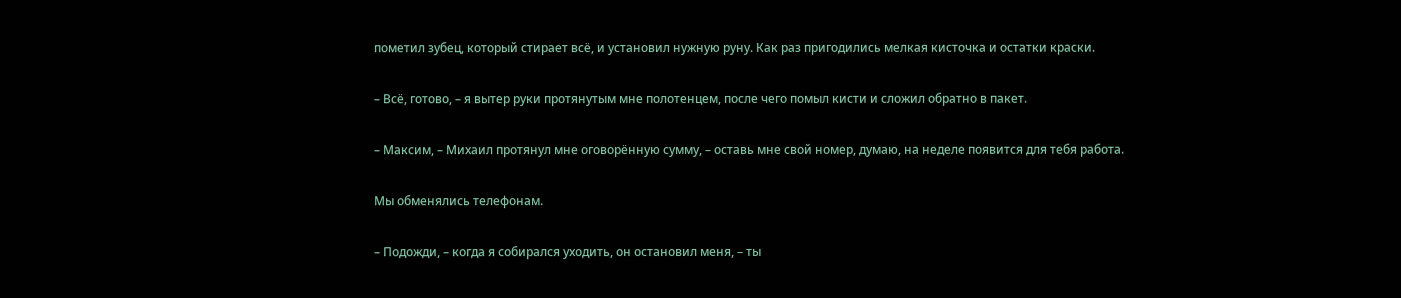пометил зубец, который стирает всё, и установил нужную руну. Как раз пригодились мелкая кисточка и остатки краски.

– Всё, готово, – я вытер руки протянутым мне полотенцем, после чего помыл кисти и сложил обратно в пакет.

– Максим, – Михаил протянул мне оговорённую сумму, – оставь мне свой номер, думаю, на неделе появится для тебя работа.

Мы обменялись телефонам.

– Подожди, – когда я собирался уходить, он остановил меня, – ты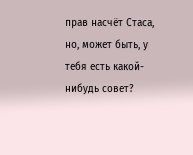прав насчёт Стаса, но, может быть, у тебя есть какой-нибудь совет?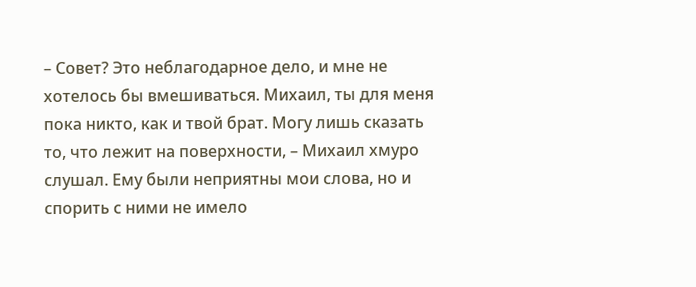– Совет? Это неблагодарное дело, и мне не хотелось бы вмешиваться. Михаил, ты для меня пока никто, как и твой брат. Могу лишь сказать то, что лежит на поверхности, – Михаил хмуро слушал. Ему были неприятны мои слова, но и спорить с ними не имело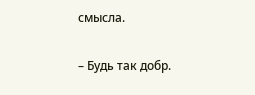смысла.

– Будь так добр.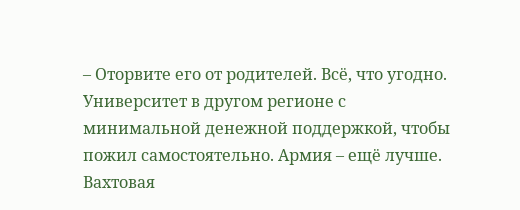– Оторвите его от родителей. Всё, что угодно. Университет в другом регионе с минимальной денежной поддержкой, чтобы пожил самостоятельно. Армия – ещё лучше. Вахтовая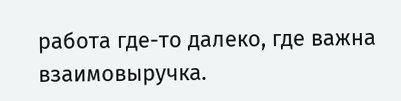работа где-то далеко, где важна взаимовыручка.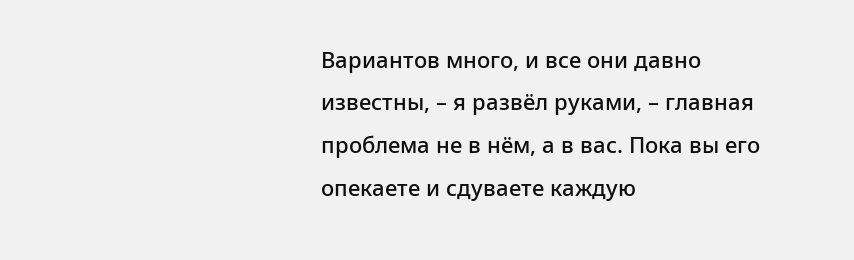Вариантов много, и все они давно известны, – я развёл руками, – главная проблема не в нём, а в вас. Пока вы его опекаете и сдуваете каждую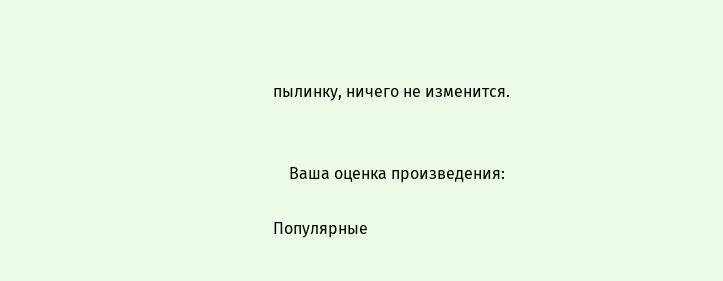пылинку, ничего не изменится.


    Ваша оценка произведения:

Популярные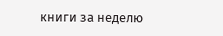книги за неделю